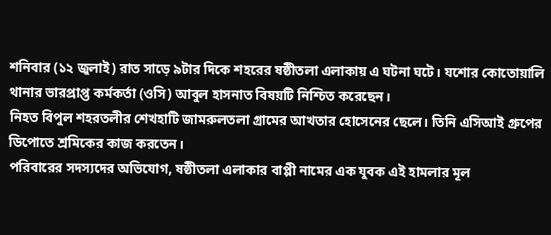শনিবার (১২ জুলাই) রাত সাড়ে ৯টার দিকে শহরের ষষ্ঠীতলা এলাকায় এ ঘটনা ঘটে। যশোর কোতোয়ালি থানার ভারপ্রাপ্ত কর্মকর্তা (ওসি) আবুল হাসনাত বিষয়টি নিশ্চিত করেছেন।
নিহত বিপুল শহরতলীর শেখহাটি জামরুলতলা গ্রামের আখতার হোসেনের ছেলে। তিনি এসিআই গ্রুপের ডিপোতে শ্রমিকের কাজ করতেন।
পরিবারের সদস্যদের অভিযোগ, ষষ্ঠীতলা এলাকার বাপ্পী নামের এক যুবক এই হামলার মূল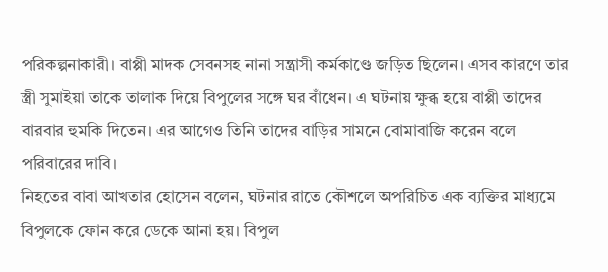পরিকল্পনাকারী। বাপ্পী মাদক সেবনসহ নানা সন্ত্রাসী কর্মকাণ্ডে জড়িত ছিলেন। এসব কারণে তার স্ত্রী সুমাইয়া তাকে তালাক দিয়ে বিপুলের সঙ্গে ঘর বাঁধেন। এ ঘটনায় ক্ষুব্ধ হয়ে বাপ্পী তাদের বারবার হুমকি দিতেন। এর আগেও তিনি তাদের বাড়ির সামনে বোমাবাজি করেন বলে পরিবারের দাবি।
নিহতের বাবা আখতার হোসেন বলেন, ঘটনার রাতে কৌশলে অপরিচিত এক ব্যক্তির মাধ্যমে বিপুলকে ফোন করে ডেকে আনা হয়। বিপুল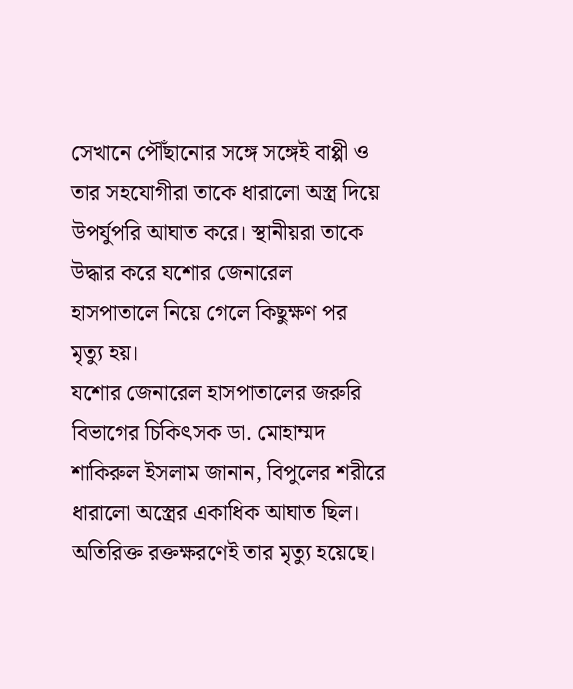সেখানে পৌঁছানোর সঙ্গে সঙ্গেই বাপ্পী ও তার সহযোগীরা তাকে ধারালো অস্ত্র দিয়ে উপর্যুপরি আঘাত করে। স্থানীয়রা তাকে উদ্ধার করে যশোর জেনারেল হাসপাতালে নিয়ে গেলে কিছুক্ষণ পর মৃত্যু হয়।
যশোর জেনারেল হাসপাতালের জরুরি বিভাগের চিকিৎসক ডা. মোহাম্মদ শাকিরুল ইসলাম জানান, বিপুলের শরীরে ধারালো অস্ত্রের একাধিক আঘাত ছিল। অতিরিক্ত রক্তক্ষরণেই তার মৃত্যু হয়েছে।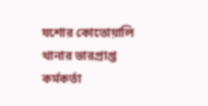যশোর কোতোয়ালি থানার ভারপ্রাপ্ত কর্মকর্তা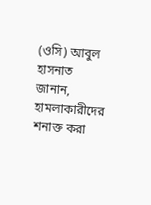(ওসি) আবুল হাসনাত জানান, হামলাকারীদের শনাক্ত করা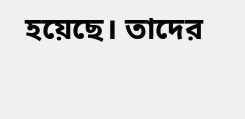হয়েছে। তাদের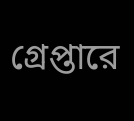গ্রেপ্তারে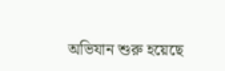অভিযান শুরু হয়েছে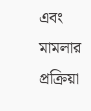এবং মামলার প্রক্রিয়া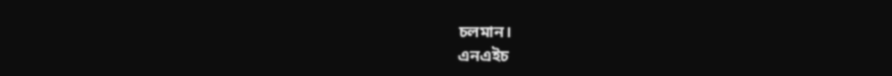চলমান।
এনএইচ